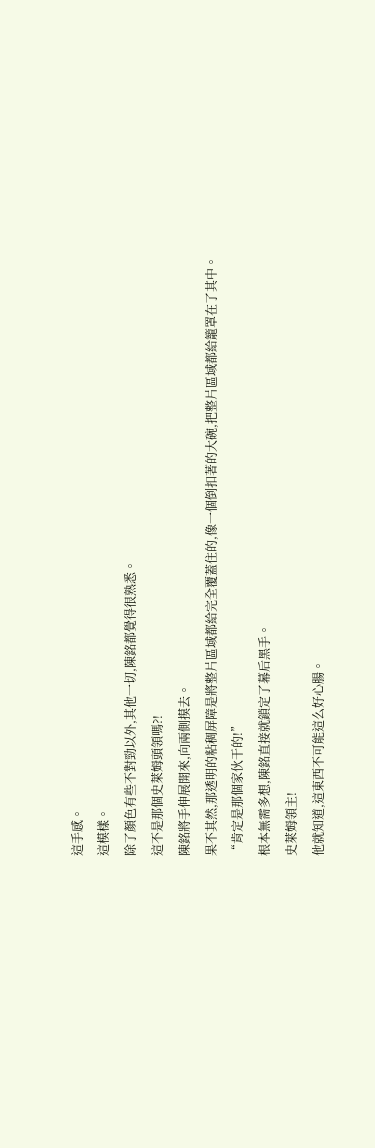這手感。
這模樣。
除了顏色有些不對勁以外,其他一切,陳銘都覺得很熟悉。
這不是那個史萊姆頭領嗎?!
陳銘將手伸展開來,向兩側摸去。
果不其然,那透明的粘稠屏障是將整片區域都給完全覆蓋住的,像一個倒扣著的大碗,把整片區域都給籠罩在了其中。
“肯定是那個家伙干的!”
根本無需多想,陳銘直接就鎖定了幕后黑手。
史萊姆領主!
他就知道,這東西不可能這么好心腸。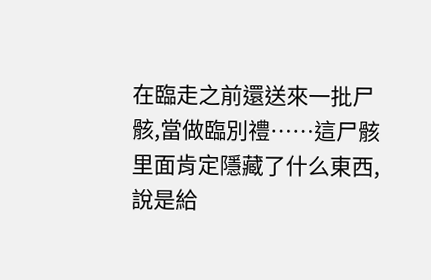在臨走之前還送來一批尸骸,當做臨別禮……這尸骸里面肯定隱藏了什么東西,說是給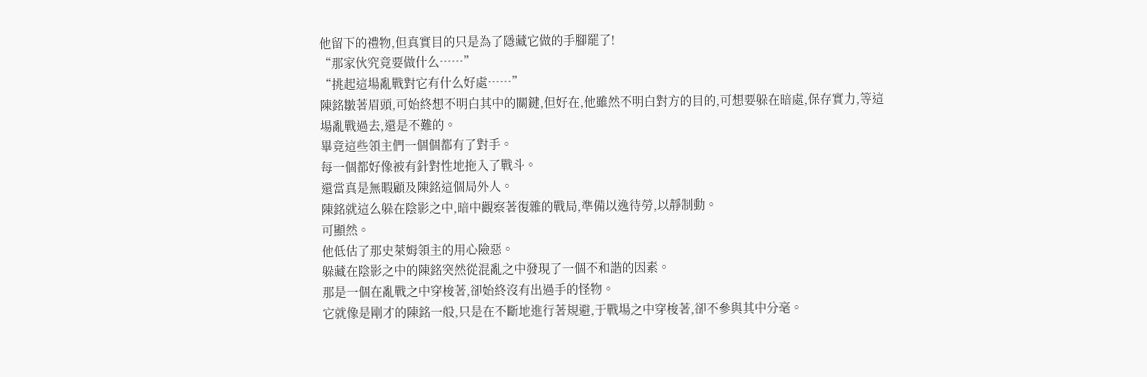他留下的禮物,但真實目的只是為了隱藏它做的手腳罷了!
“那家伙究竟要做什么……”
“挑起這場亂戰對它有什么好處……”
陳銘皺著眉頭,可始終想不明白其中的關鍵,但好在,他雖然不明白對方的目的,可想要躲在暗處,保存實力,等這場亂戰過去,還是不難的。
畢竟這些領主們一個個都有了對手。
每一個都好像被有針對性地拖入了戰斗。
還當真是無暇顧及陳銘這個局外人。
陳銘就這么躲在陰影之中,暗中觀察著復雜的戰局,準備以逸待勞,以靜制動。
可顯然。
他低估了那史萊姆領主的用心險惡。
躲藏在陰影之中的陳銘突然從混亂之中發現了一個不和諧的因素。
那是一個在亂戰之中穿梭著,卻始終沒有出過手的怪物。
它就像是剛才的陳銘一般,只是在不斷地進行著規避,于戰場之中穿梭著,卻不參與其中分毫。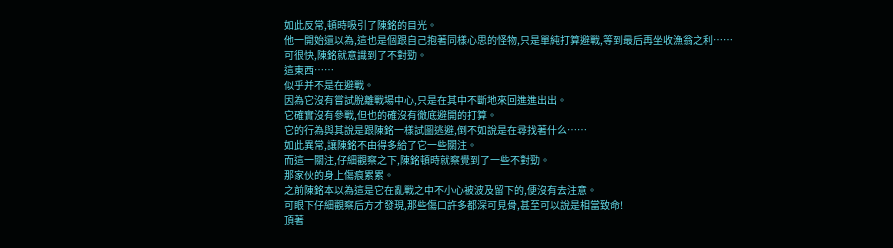如此反常,頓時吸引了陳銘的目光。
他一開始還以為,這也是個跟自己抱著同樣心思的怪物,只是單純打算避戰,等到最后再坐收漁翁之利……
可很快,陳銘就意識到了不對勁。
這東西……
似乎并不是在避戰。
因為它沒有嘗試脫離戰場中心,只是在其中不斷地來回進進出出。
它確實沒有參戰,但也的確沒有徹底避開的打算。
它的行為與其說是跟陳銘一樣試圖逃避,倒不如說是在尋找著什么……
如此異常,讓陳銘不由得多給了它一些關注。
而這一關注,仔細觀察之下,陳銘頓時就察覺到了一些不對勁。
那家伙的身上傷痕累累。
之前陳銘本以為這是它在亂戰之中不小心被波及留下的,便沒有去注意。
可眼下仔細觀察后方才發現,那些傷口許多都深可見骨,甚至可以說是相當致命!
頂著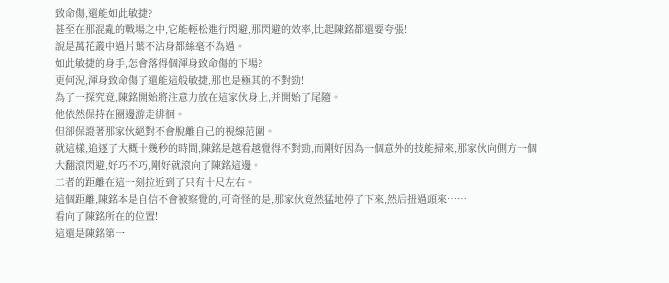致命傷,還能如此敏捷?
甚至在那混亂的戰場之中,它能輕松進行閃避,那閃避的效率,比起陳銘都還要夸張!
說是萬花叢中過片葉不沾身都絲毫不為過。
如此敏捷的身手,怎會落得個渾身致命傷的下場?
更何況,渾身致命傷了還能這般敏捷,那也是極其的不對勁!
為了一探究竟,陳銘開始將注意力放在這家伙身上,并開始了尾隨。
他依然保持在圈邊游走徘徊。
但卻保證著那家伙絕對不會脫離自己的視線范圍。
就這樣,追逐了大概十幾秒的時間,陳銘是越看越覺得不對勁,而剛好因為一個意外的技能掃來,那家伙向側方一個大翻滾閃避,好巧不巧,剛好就滾向了陳銘這邊。
二者的距離在這一刻拉近到了只有十尺左右。
這個距離,陳銘本是自信不會被察覺的,可奇怪的是,那家伙竟然猛地停了下來,然后扭過頭來……
看向了陳銘所在的位置!
這還是陳銘第一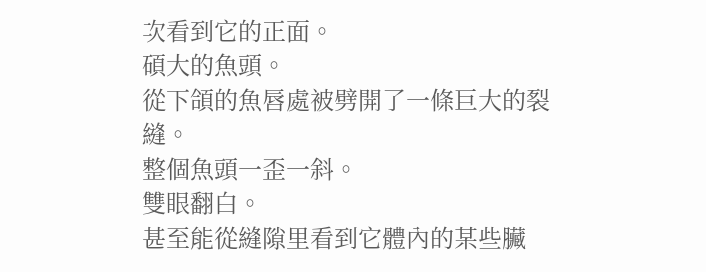次看到它的正面。
碩大的魚頭。
從下頜的魚唇處被劈開了一條巨大的裂縫。
整個魚頭一歪一斜。
雙眼翻白。
甚至能從縫隙里看到它體內的某些臟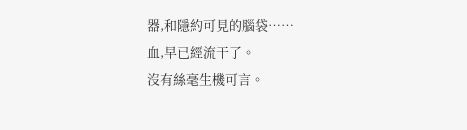器,和隱約可見的腦袋……
血,早已經流干了。
沒有絲毫生機可言。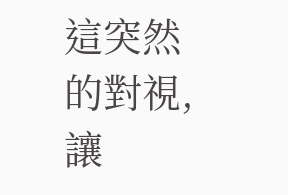這突然的對視,讓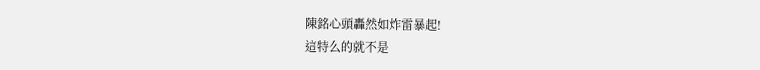陳銘心頭轟然如炸雷暴起!
這特么的就不是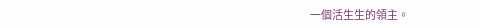一個活生生的領主。